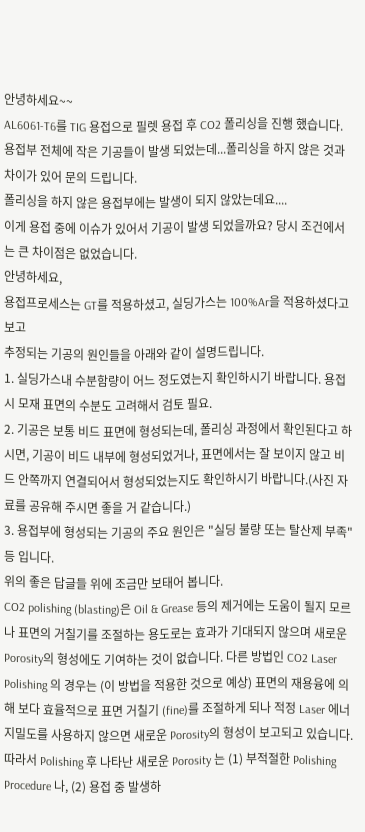안녕하세요~~
AL6061-T6를 TIG 용접으로 필렛 용접 후 CO2 폴리싱을 진행 했습니다.
용접부 전체에 작은 기공들이 발생 되었는데...폴리싱을 하지 않은 것과 차이가 있어 문의 드립니다.
폴리싱을 하지 않은 용접부에는 발생이 되지 않았는데요....
이게 용접 중에 이슈가 있어서 기공이 발생 되었을까요? 당시 조건에서는 큰 차이점은 없었습니다.
안녕하세요,
용접프로세스는 GT를 적용하셨고, 실딩가스는 100%Ar을 적용하셨다고 보고
추정되는 기공의 원인들을 아래와 같이 설명드립니다.
1. 실딩가스내 수분함량이 어느 정도였는지 확인하시기 바랍니다. 용접시 모재 표면의 수분도 고려해서 검토 필요.
2. 기공은 보통 비드 표면에 형성되는데, 폴리싱 과정에서 확인된다고 하시면, 기공이 비드 내부에 형성되었거나, 표면에서는 잘 보이지 않고 비드 안쪽까지 연결되어서 형성되었는지도 확인하시기 바랍니다.(사진 자료를 공유해 주시면 좋을 거 같습니다.)
3. 용접부에 형성되는 기공의 주요 원인은 "실딩 불량 또는 탈산제 부족" 등 입니다.
위의 좋은 답글들 위에 조금만 보태어 봅니다.
CO2 polishing (blasting)은 Oil & Grease 등의 제거에는 도움이 될지 모르나 표면의 거칠기를 조절하는 용도로는 효과가 기대되지 않으며 새로운 Porosity의 형성에도 기여하는 것이 없습니다. 다른 방법인 CO2 Laser Polishing 의 경우는 (이 방법을 적용한 것으로 예상) 표면의 재용융에 의해 보다 효율적으로 표면 거칠기 (fine)를 조절하게 되나 적정 Laser 에너지밀도를 사용하지 않으면 새로운 Porosity의 형성이 보고되고 있습니다.
따라서 Polishing 후 나타난 새로운 Porosity 는 (1) 부적절한 Polishing Procedure 나, (2) 용접 중 발생하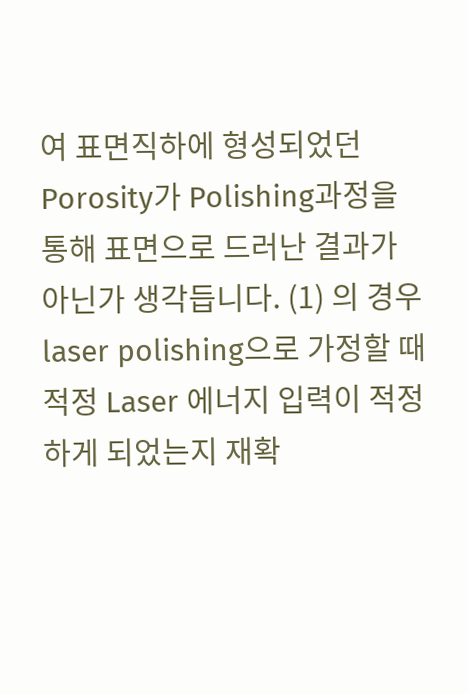여 표면직하에 형성되었던 Porosity가 Polishing과정을 통해 표면으로 드러난 결과가 아닌가 생각듭니다. (1) 의 경우 laser polishing으로 가정할 때 적정 Laser 에너지 입력이 적정하게 되었는지 재확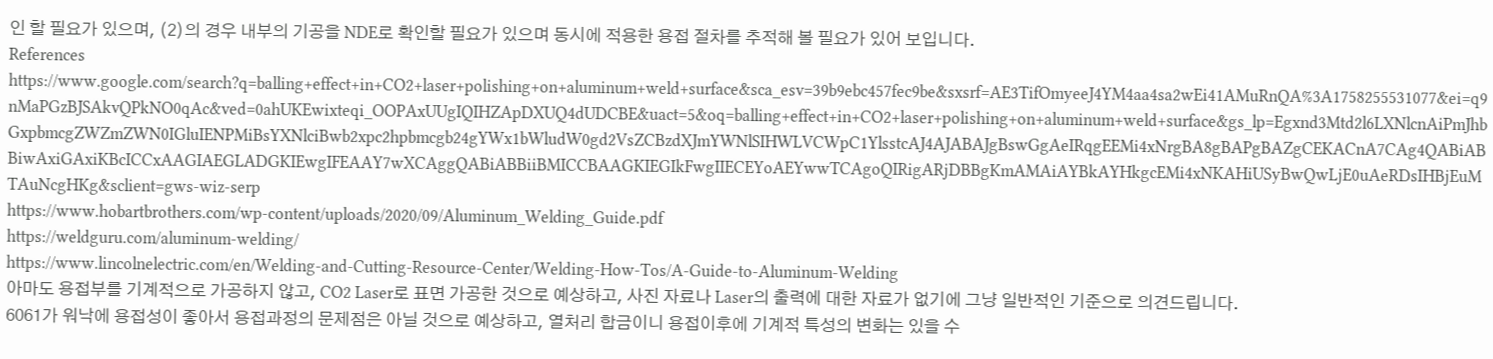인 할 필요가 있으며, (2)의 경우 내부의 기공을 NDE로 확인할 필요가 있으며 동시에 적용한 용접 절차를 추적해 볼 필요가 있어 보입니다.
References
https://www.google.com/search?q=balling+effect+in+CO2+laser+polishing+on+aluminum+weld+surface&sca_esv=39b9ebc457fec9be&sxsrf=AE3TifOmyeeJ4YM4aa4sa2wEi41AMuRnQA%3A1758255531077&ei=q9nMaPGzBJSAkvQPkNO0qAc&ved=0ahUKEwixteqi_OOPAxUUgIQIHZApDXUQ4dUDCBE&uact=5&oq=balling+effect+in+CO2+laser+polishing+on+aluminum+weld+surface&gs_lp=Egxnd3Mtd2l6LXNlcnAiPmJhbGxpbmcgZWZmZWN0IGluIENPMiBsYXNlciBwb2xpc2hpbmcgb24gYWx1bWludW0gd2VsZCBzdXJmYWNlSIHWLVCWpC1YlsstcAJ4AJABAJgBswGgAeIRqgEEMi4xNrgBA8gBAPgBAZgCEKACnA7CAg4QABiABBiwAxiGAxiKBcICCxAAGIAEGLADGKIEwgIFEAAY7wXCAggQABiABBiiBMICCBAAGKIEGIkFwgIIECEYoAEYwwTCAgoQIRigARjDBBgKmAMAiAYBkAYHkgcEMi4xNKAHiUSyBwQwLjE0uAeRDsIHBjEuMTAuNcgHKg&sclient=gws-wiz-serp
https://www.hobartbrothers.com/wp-content/uploads/2020/09/Aluminum_Welding_Guide.pdf
https://weldguru.com/aluminum-welding/
https://www.lincolnelectric.com/en/Welding-and-Cutting-Resource-Center/Welding-How-Tos/A-Guide-to-Aluminum-Welding
아마도 용접부를 기계적으로 가공하지 않고, CO2 Laser로 표면 가공한 것으로 예상하고, 사진 자료나 Laser의 출력에 대한 자료가 없기에 그냥 일반적인 기준으로 의견드립니다.
6061가 워낙에 용접성이 좋아서 용접과정의 문제점은 아닐 것으로 예상하고, 열처리 합금이니 용접이후에 기계적 특성의 변화는 있을 수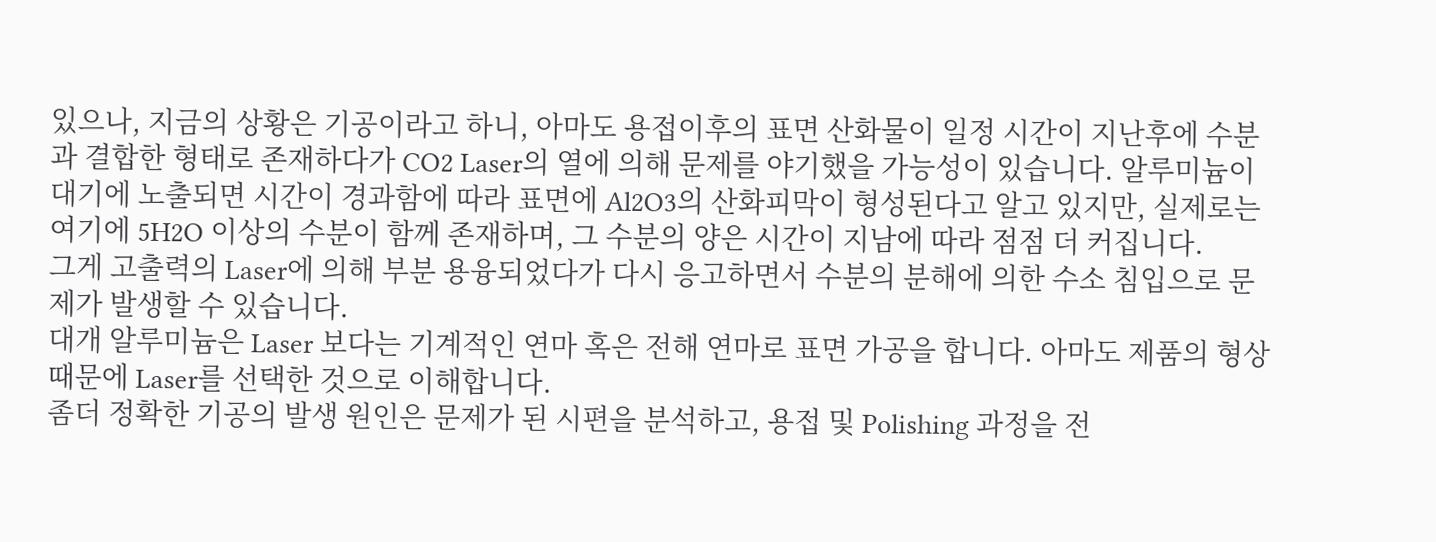있으나, 지금의 상황은 기공이라고 하니, 아마도 용접이후의 표면 산화물이 일정 시간이 지난후에 수분과 결합한 형태로 존재하다가 CO2 Laser의 열에 의해 문제를 야기했을 가능성이 있습니다. 알루미늄이 대기에 노출되면 시간이 경과함에 따라 표면에 Al2O3의 산화피막이 형성된다고 알고 있지만, 실제로는 여기에 5H2O 이상의 수분이 함께 존재하며, 그 수분의 양은 시간이 지남에 따라 점점 더 커집니다.
그게 고출력의 Laser에 의해 부분 용융되었다가 다시 응고하면서 수분의 분해에 의한 수소 침입으로 문제가 발생할 수 있습니다.
대개 알루미늄은 Laser 보다는 기계적인 연마 혹은 전해 연마로 표면 가공을 합니다. 아마도 제품의 형상때문에 Laser를 선택한 것으로 이해합니다.
좀더 정확한 기공의 발생 원인은 문제가 된 시편을 분석하고, 용접 및 Polishing 과정을 전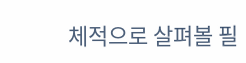체적으로 살펴볼 필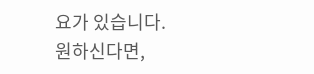요가 있습니다.
원하신다면,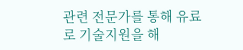관련 전문가를 통해 유료로 기술지원을 해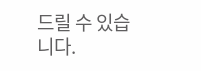드릴 수 있습니다.